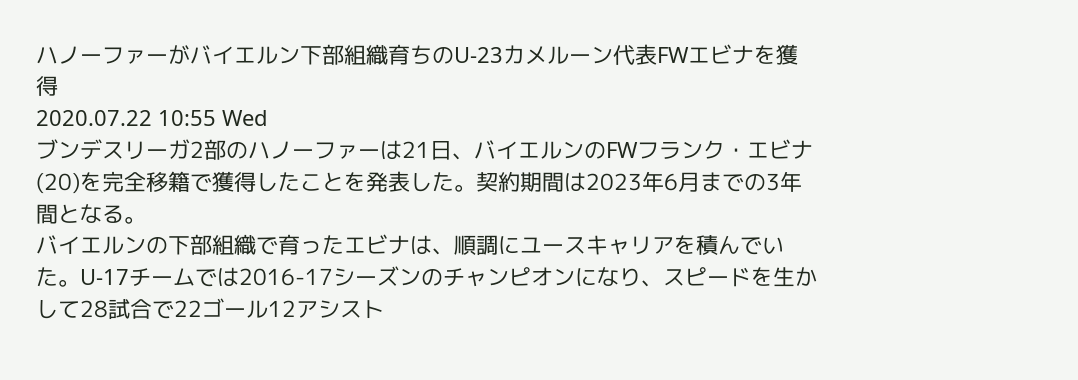ハノーファーがバイエルン下部組織育ちのU-23カメルーン代表FWエビナを獲得
2020.07.22 10:55 Wed
ブンデスリーガ2部のハノーファーは21日、バイエルンのFWフランク・エビナ(20)を完全移籍で獲得したことを発表した。契約期間は2023年6月までの3年間となる。
バイエルンの下部組織で育ったエビナは、順調にユースキャリアを積んでいた。U-17チームでは2016-17シーズンのチャンピオンになり、スピードを生かして28試合で22ゴール12アシスト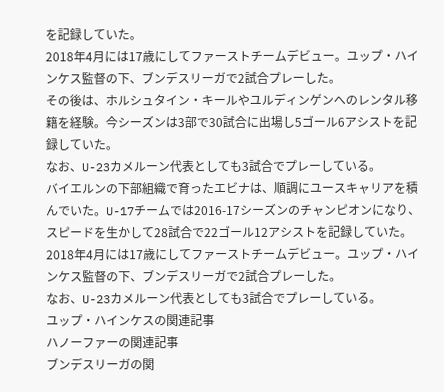を記録していた。
2018年4月には17歳にしてファーストチームデビュー。ユップ・ハインケス監督の下、ブンデスリーガで2試合プレーした。
その後は、ホルシュタイン・キールやユルディンゲンへのレンタル移籍を経験。今シーズンは3部で30試合に出場し5ゴール6アシストを記録していた。
なお、U-23カメルーン代表としても3試合でプレーしている。
バイエルンの下部組織で育ったエビナは、順調にユースキャリアを積んでいた。U-17チームでは2016-17シーズンのチャンピオンになり、スピードを生かして28試合で22ゴール12アシストを記録していた。
2018年4月には17歳にしてファーストチームデビュー。ユップ・ハインケス監督の下、ブンデスリーガで2試合プレーした。
なお、U-23カメルーン代表としても3試合でプレーしている。
ユップ・ハインケスの関連記事
ハノーファーの関連記事
ブンデスリーガの関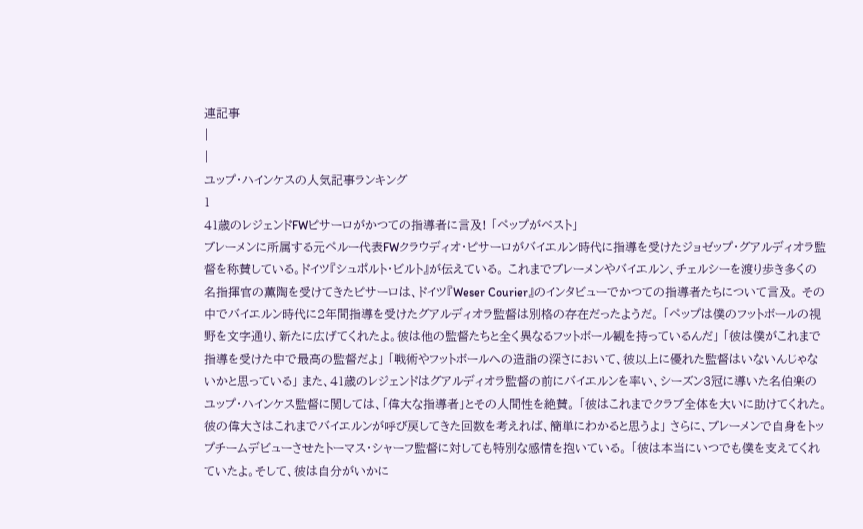連記事
|
|
ユップ・ハインケスの人気記事ランキング
1
41歳のレジェンドFWピサーロがかつての指導者に言及! 「ペップがベスト」
ブレーメンに所属する元ペルー代表FWクラウディオ・ピサーロがバイエルン時代に指導を受けたジョゼップ・グアルディオラ監督を称賛している。ドイツ『シュポルト・ビルト』が伝えている。 これまでブレーメンやバイエルン、チェルシーを渡り歩き多くの名指揮官の薫陶を受けてきたピサーロは、ドイツ『Weser Courier』のインタビューでかつての指導者たちについて言及。 その中でバイエルン時代に2年間指導を受けたグアルディオラ監督は別格の存在だったようだ。 「ペップは僕のフットボールの視野を文字通り、新たに広げてくれたよ。彼は他の監督たちと全く異なるフットボール観を持っているんだ」 「彼は僕がこれまで指導を受けた中で最高の監督だよ」 「戦術やフットボールへの造詣の深さにおいて、彼以上に優れた監督はいないんじゃないかと思っている」 また、41歳のレジェンドはグアルディオラ監督の前にバイエルンを率い、シーズン3冠に導いた名伯楽のユップ・ハインケス監督に関しては、「偉大な指導者」とその人間性を絶賛。 「彼はこれまでクラブ全体を大いに助けてくれた。彼の偉大さはこれまでバイエルンが呼び戻してきた回数を考えれば、簡単にわかると思うよ」 さらに、ブレーメンで自身をトップチームデビューさせたトーマス・シャーフ監督に対しても特別な感情を抱いている。 「彼は本当にいつでも僕を支えてくれていたよ。そして、彼は自分がいかに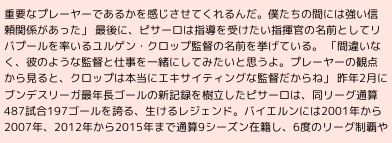重要なプレーヤーであるかを感じさせてくれるんだ。僕たちの間には強い信頼関係があった」 最後に、ピサーロは指導を受けたい指揮官の名前としてリバプールを率いるユルゲン・クロップ監督の名前を挙げている。 「間違いなく、彼のような監督と仕事を一緒にしてみたいと思うよ。プレーヤーの観点から見ると、クロップは本当にエキサイティングな監督だからね」 昨年2月にブンデスリーガ最年長ゴールの新記録を樹立したピサーロは、同リーグ通算487試合197ゴールを誇る、生けるレジェンド。バイエルンには2001年から2007年、2012年から2015年まで通算9シーズン在籍し、6度のリーグ制覇や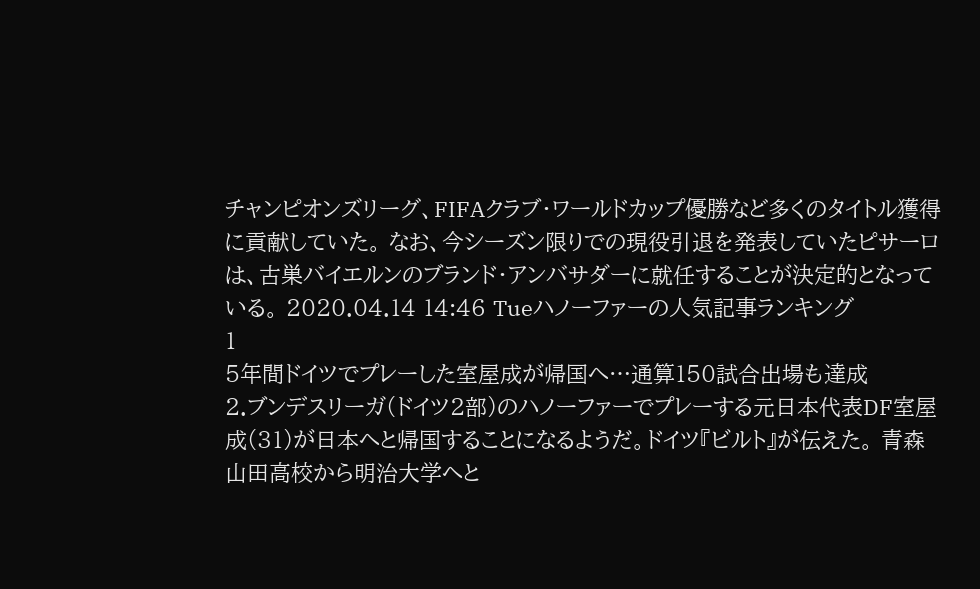チャンピオンズリーグ、FIFAクラブ・ワールドカップ優勝など多くのタイトル獲得に貢献していた。 なお、今シーズン限りでの現役引退を発表していたピサーロは、古巣バイエルンのブランド・アンバサダーに就任することが決定的となっている。 2020.04.14 14:46 Tueハノーファーの人気記事ランキング
1
5年間ドイツでプレーした室屋成が帰国へ…通算150試合出場も達成
2.ブンデスリーガ(ドイツ2部)のハノーファーでプレーする元日本代表DF室屋成(31)が日本へと帰国することになるようだ。ドイツ『ビルト』が伝えた。 青森山田高校から明治大学へと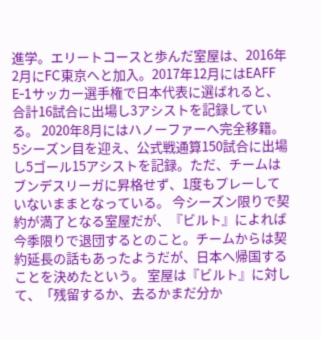進学。エリートコースと歩んだ室屋は、2016年2月にFC東京へと加入。2017年12月にはEAFF E-1サッカー選手権で日本代表に選ばれると、合計16試合に出場し3アシストを記録している。 2020年8月にはハノーファーへ完全移籍。5シーズン目を迎え、公式戦通算150試合に出場し5ゴール15アシストを記録。ただ、チームはブンデスリーガに昇格せず、1度もプレーしていないままとなっている。 今シーズン限りで契約が満了となる室屋だが、『ビルト』によれば今季限りで退団するとのこと。チームからは契約延長の話もあったようだが、日本へ帰国することを決めたという。 室屋は『ビルト』に対して、「残留するか、去るかまだ分か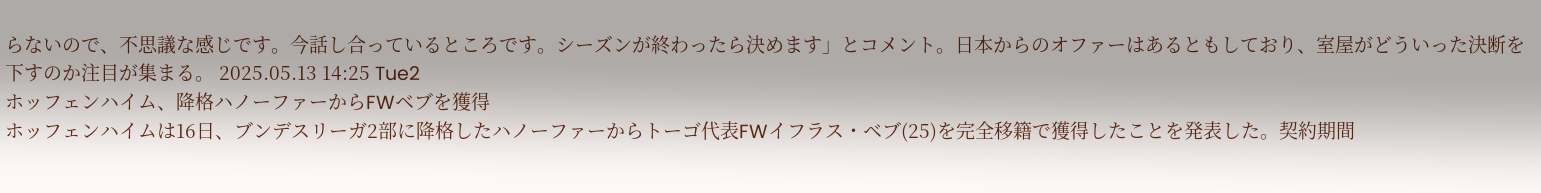らないので、不思議な感じです。今話し合っているところです。シーズンが終わったら決めます」とコメント。日本からのオファーはあるともしており、室屋がどういった決断を下すのか注目が集まる。 2025.05.13 14:25 Tue2
ホッフェンハイム、降格ハノーファーからFWベブを獲得
ホッフェンハイムは16日、ブンデスリーガ2部に降格したハノーファーからトーゴ代表FWイフラス・ベブ(25)を完全移籍で獲得したことを発表した。契約期間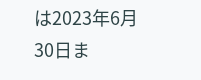は2023年6月30日ま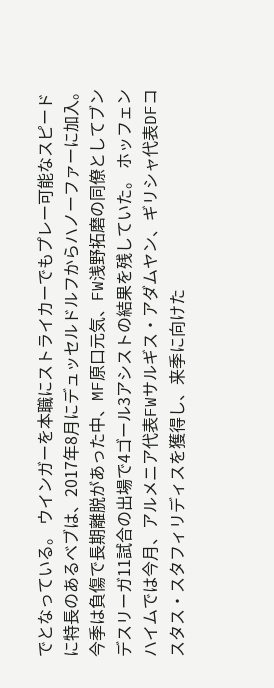でとなっている。 ウインガーを本職にストライカーでもプレー可能なスピードに特長のあるベブは、2017年8月にデュッセルドルフからハノーファーに加入。今季は負傷で長期離脱があった中、MF原口元気、FW浅野拓磨の同僚としてブンデスリーガ11試合の出場で4ゴール3アシストの結果を残していた。 ホッフェンハイムでは今月、アルメニア代表FWサルギス・アダムヤン、ギリシャ代表DFコスタス・スタフィリディスを獲得し、来季に向けた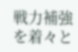戦力補強を着々と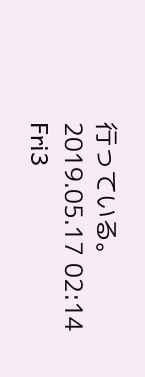行っている。 2019.05.17 02:14 Fri3